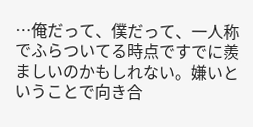…俺だって、僕だって、一人称でふらついてる時点ですでに羨ましいのかもしれない。嫌いということで向き合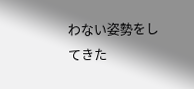わない姿勢をしてきた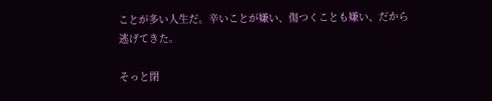ことが多い人生だ。辛いことが嫌い、傷つくことも嫌い、だから逃げてきた。

そっと閉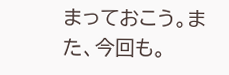まっておこう。また、今回も。